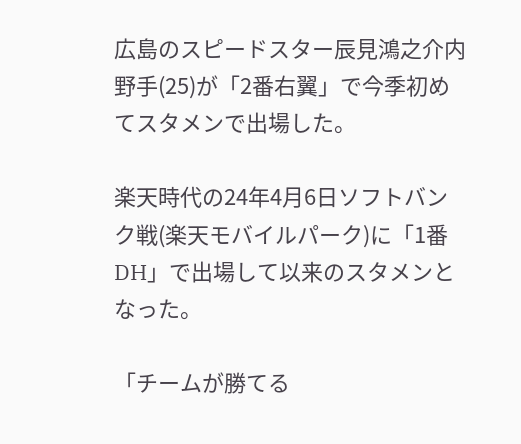広島のスピードスター辰見鴻之介内野手(25)が「2番右翼」で今季初めてスタメンで出場した。

楽天時代の24年4月6日ソフトバンク戦(楽天モバイルパーク)に「1番DH」で出場して以来のスタメンとなった。

「チームが勝てる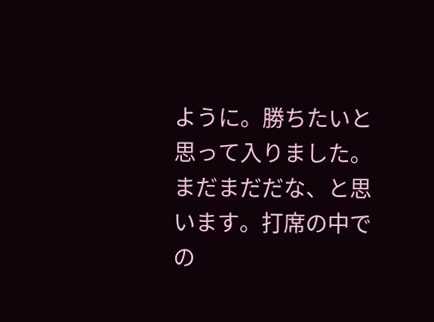ように。勝ちたいと思って入りました。まだまだだな、と思います。打席の中での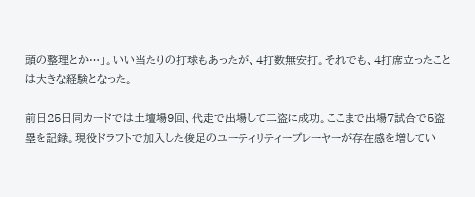頭の整理とか…」。いい当たりの打球もあったが、4打数無安打。それでも、4打席立ったことは大きな経験となった。

前日25日同カードでは土壇場9回、代走で出場して二盗に成功。ここまで出場7試合で5盗塁を記録。現役ドラフトで加入した俊足のユーティリティープレーヤーが存在感を増してい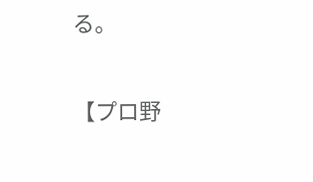る。

【プロ野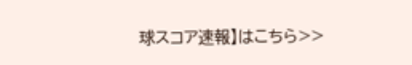球スコア速報】はこちら>>